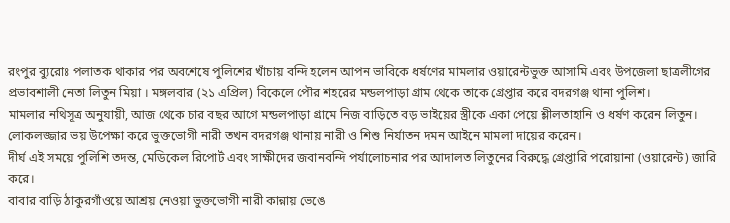রংপুর ব্যুরোঃ পলাতক থাকার পর অবশেষে পুলিশের খাঁচায় বন্দি হলেন আপন ভাবিকে ধর্ষণের মামলার ওয়ারেন্টভুক্ত আসামি এবং উপজেলা ছাত্রলীগের প্রভাবশালী নেতা লিতুন মিয়া । মঙ্গলবার (২১ এপ্রিল) বিকেলে পৌর শহরের মন্ডলপাড়া গ্রাম থেকে তাকে গ্রেপ্তার করে বদরগঞ্জ থানা পুলিশ।
মামলার নথিসূত্র অনুযায়ী, আজ থেকে চার বছর আগে মন্ডলপাড়া গ্রামে নিজ বাড়িতে বড় ভাইয়ের স্ত্রীকে একা পেয়ে শ্লীলতাহানি ও ধর্ষণ করেন লিতুন। লোকলজ্জার ভয় উপেক্ষা করে ভুক্তভোগী নারী তখন বদরগঞ্জ থানায় নারী ও শিশু নির্যাতন দমন আইনে মামলা দায়ের করেন।
দীর্ঘ এই সময়ে পুলিশি তদন্ত, মেডিকেল রিপোর্ট এবং সাক্ষীদের জবানবন্দি পর্যালোচনার পর আদালত লিতুনের বিরুদ্ধে গ্রেপ্তারি পরোয়ানা (ওয়ারেন্ট) জারি করে।
বাবার বাড়ি ঠাকুরগাঁওয়ে আশ্রয় নেওয়া ভুক্তভোগী নারী কান্নায় ভেঙে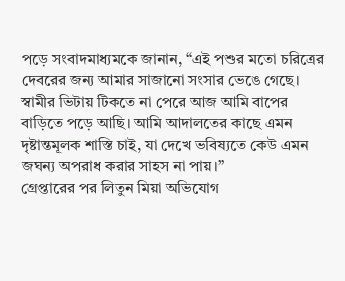পড়ে সংবাদমাধ্যমকে জানান, “এই পশুর মতো চরিত্রের দেবরের জন্য আমার সাজানো সংসার ভেঙে গেছে। স্বামীর ভিটায় টিকতে না পেরে আজ আমি বাপের বাড়িতে পড়ে আছি। আমি আদালতের কাছে এমন দৃষ্টান্তমূলক শাস্তি চাই, যা দেখে ভবিষ্যতে কেউ এমন জঘন্য অপরাধ করার সাহস না পায়।”
গ্রেপ্তারের পর লিতুন মিয়া অভিযোগ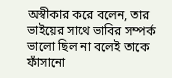অস্বীকার করে বলেন, তার ভাইয়ের সাথে ভাবির সম্পর্ক ভালো ছিল না বলেই তাকে ফাঁসানো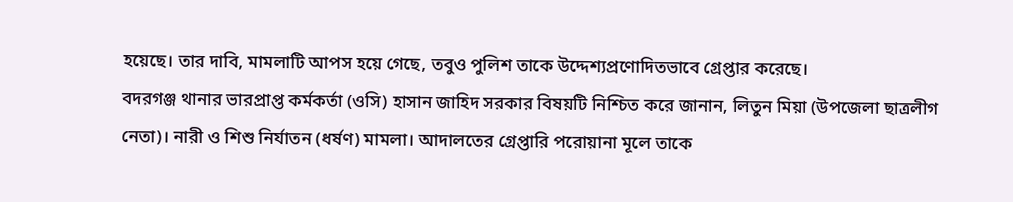হয়েছে। তার দাবি, মামলাটি আপস হয়ে গেছে, তবুও পুলিশ তাকে উদ্দেশ্যপ্রণোদিতভাবে গ্রেপ্তার করেছে।
বদরগঞ্জ থানার ভারপ্রাপ্ত কর্মকর্তা (ওসি) হাসান জাহিদ সরকার বিষয়টি নিশ্চিত করে জানান, লিতুন মিয়া (উপজেলা ছাত্রলীগ নেতা)। নারী ও শিশু নির্যাতন (ধর্ষণ) মামলা। আদালতের গ্রেপ্তারি পরোয়ানা মূলে তাকে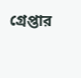গ্রেপ্তার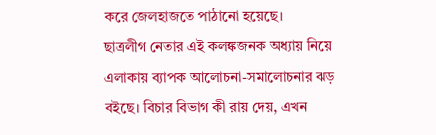করে জেলহাজতে পাঠানো হয়েছে।
ছাত্রলীগ নেতার এই কলঙ্কজনক অধ্যায় নিয়ে এলাকায় ব্যাপক আলোচনা-সমালোচনার ঝড় বইছে। বিচার বিভাগ কী রায় দেয়, এখন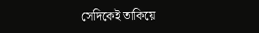সেদিকেই তাকিয়ে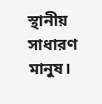স্থানীয় সাধারণ মানুষ।